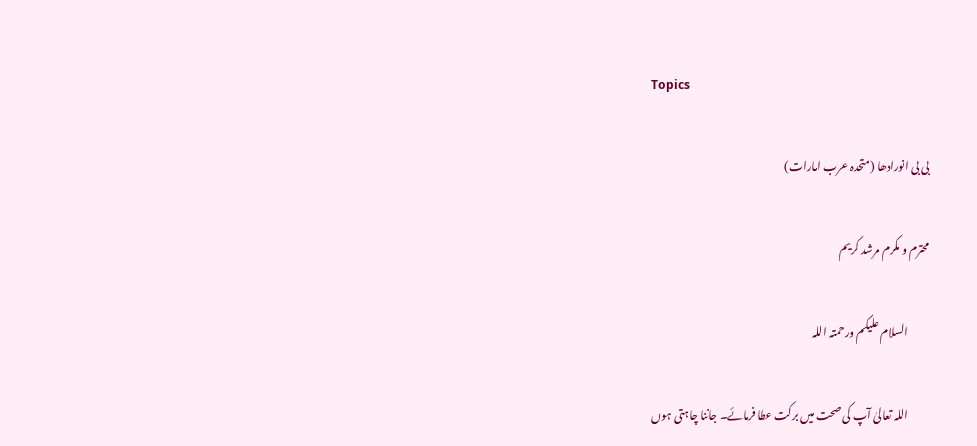Topics

بی بی انورادھا (متحدہ عرب امارات)

محترم و مکرم مرشد کریم

          السلام علیکم ورحمتہ اللہ

          اللہ تعالیٰ آپ کی صحت میں برکت عطا فرمائے۔ جاننا چاہتی ہوں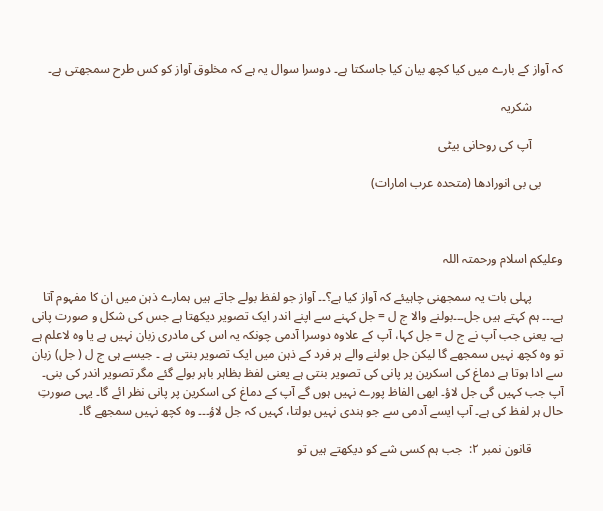کہ آواز کے بارے میں کیا کچھ بیان کیا جاسکتا ہے۔ دوسرا سوال یہ ہے کہ مخلوق آواز کو کس طرح سمجھتی ہے۔

          شکریہ

          آپ کی روحانی بیٹی

       بی بی انورادھا (متحدہ عرب امارات)



وعلیکم اسلام ورحمتہ اللہ

          پہلی بات یہ سمجھنی چاہیئے کہ آواز کیا ہے؟۔۔ آواز جو لفظ بولے جاتے ہیں ہمارے ذہن میں ان کا مفہوم آتا ہے۔۔۔ ہم کہتے ہیں جل۔۔۔بولنے والا ج ل = جل کہنے سے اپنے اندر ایک تصویر دیکھتا ہے جس کی شکل و صورت پانی ہے۔ یعنی جب آپ نے ج ل = جل کہا، آپ کے علاوہ دوسرا آدمی چونکہ یہ اس کی مادری زبان نہیں ہے یا وہ لاعلم ہے تو وہ کچھ نہیں سمجھے گا لیکن جل بولنے والے ہر فرد کے ذہن میں ایک تصویر بنتی ہے ۔ جیسے ہی ج ل ( جل) زبان سے ادا ہوتا ہے دماغ کی اسکرین پر پانی کی تصویر بنتی ہے یعنی لفظ بظاہر باہر بولے گئے مگر تصویر اندر کی بنی۔ آپ جب کہیں گی جل لاؤ۔ ابھی الفاظ پورے نہیں ہوں گے آپ کے دماغ کی اسکرین پر پانی نظر ائے گا۔ یہی صورتِ حال ہر لفظ کی ہے۔ آپ ایسے آدمی سے جو ہندی نہیں بولتا، کہیں کہ جل لاؤ۔۔۔ وہ کچھ نہیں سمجھے گا۔

          قانون نمبر ۲:  جب ہم کسی شے کو دیکھتے ہیں تو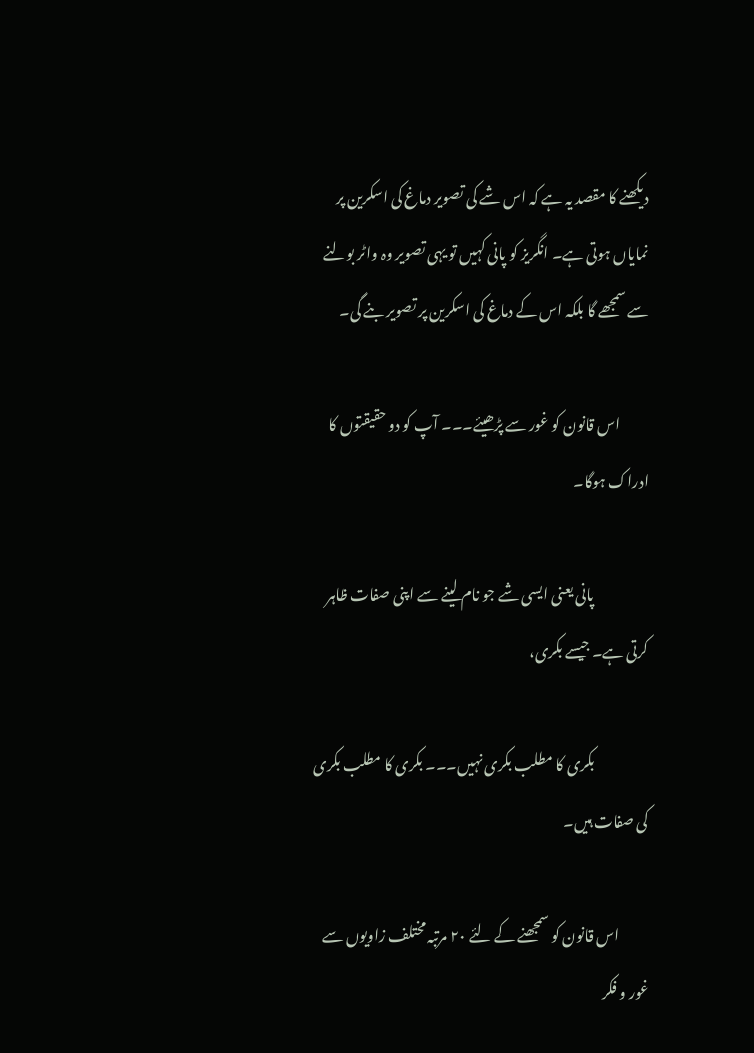دیکھنے کا مقصد یہ ہے کہ اس شے کی تصویر دماغ کی اسکرین پر نمایاں ہوتی ہے۔ انگریز کو پانی کہیں تو یہی تصویر وہ واٹر بولنے سے سمجھے گا بلکہ اس کے دماغ کی اسکرین پر تصویر بنے گی۔

          اس قانون کو غور سے پڑھیئے۔۔۔ آپ کو دو حقیقتوں کا ادراک ہوگا۔

                   پانی یعنی ایسی شے جو نام لینے سے اپنی صفات ظاہر کرتی ہے۔ جیسے بکری،

                   بکری کا مطلب بکری نہیں۔۔۔ بکری کا مطلب بکری کی صفات ہیں۔

          اس قانون کو سمجھنے کے لئے ۲۰ مرتبہ مختلف زاویوں سے غور و فکر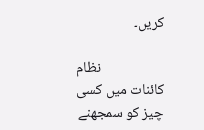کریں۔

                   نظام کائنات میں کسی چیز کو سمجھنے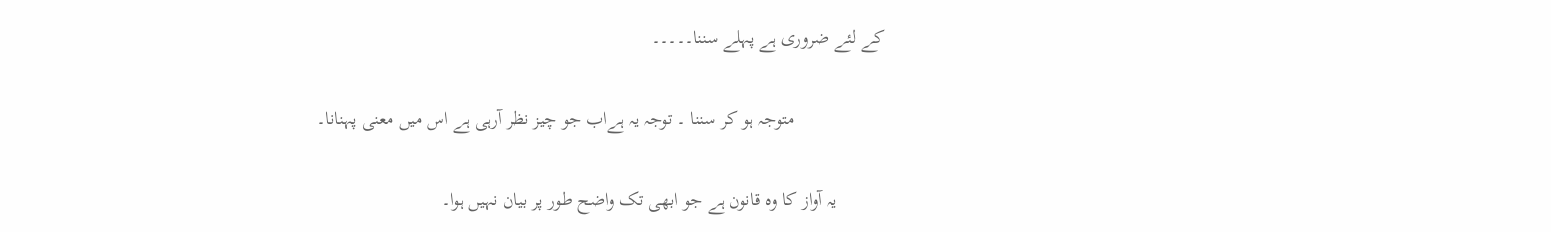کے لئے ضروری ہے پہلے سننا۔۔۔۔۔

                   متوجہ ہو کر سننا ۔ توجہ یہ ہےاب جو چیز نظر آرہی ہے اس میں معنی پہنانا۔

          یہ آواز کا وہ قانون ہے جو ابھی تک واضح طور پر بیان نہیں ہوا۔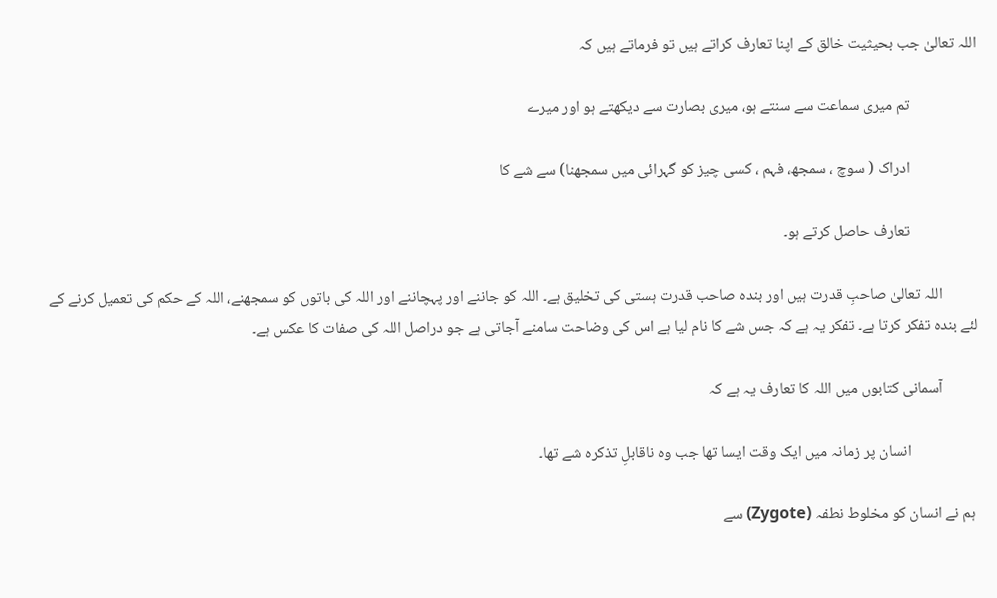اللہ تعالیٰ جب بحیثیت خالق کے اپنا تعارف کراتے ہیں تو فرماتے ہیں کہ

                   تم میری سماعت سے سنتے ہو، میری بصارت سے دیکھتے ہو اور میرے

                   ادراک ( سوچ ، سمجھ، فہم ، کسی چیز کو گہرائی میں سمجھنا) سے شے کا

                   تعارف حاصل کرتے ہو۔

          اللہ تعالیٰ صاحبِ قدرت ہیں اور بندہ صاحب قدرت ہستی کی تخلیق ہے۔ اللہ کو جاننے اور پہچاننے اور اللہ کی باتوں کو سمجھنے، اللہ کے حکم کی تعمیل کرنے کے لئے بندہ تفکر کرتا ہے۔ تفکر یہ ہے کہ جس شے کا نام لیا ہے اس کی وضاحت سامنے آجاتی ہے جو دراصل اللہ کی صفات کا عکس ہے۔

          آسمانی کتابوں میں اللہ کا تعارف یہ ہے کہ

                   انسان پر زمانہ میں ایک وقت ایسا تھا جب وہ ناقابلِ تذکرہ شے تھا۔

 ہم نے انسان کو مخلوط نطفہ (Zygote) سے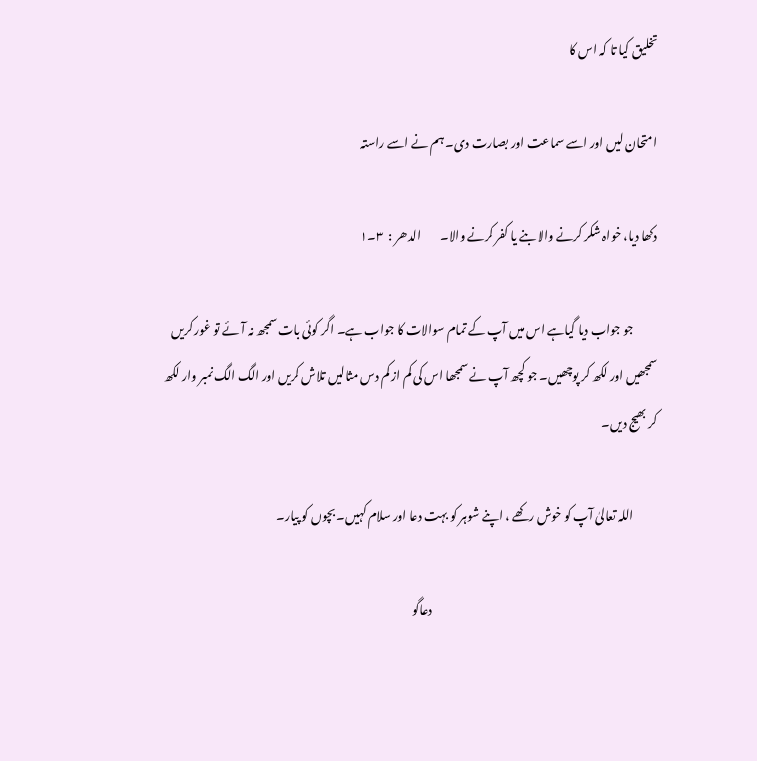تخلیق کیا تا کہ اس کا

امتحان لیں اور اسے سماعت اور بصارت دی۔ ہم نے اسے راستہ

دکھا دیا، خواہ شکر کرنے والا بنے یا کفر کرنے والا۔        الدھر :  ۳۔۱

          جو جواب دیا گیاہے اس میں آپ کے تمام سوالات کا جواب ہے۔ اگر کوئی بات سمجھ نہ آئے تو غور کریں سمجھیں اور لکھ کر پوچھیں۔ جو کچھ آپ نے سمجھا اس کی کم از کم دس مثالیں تلاش کریں اور الگ الگ نمبر وار لکھ کر بھیج دیں۔

          اللہ تعالیٰ آپ کو خوش رکھے ، اپنے شوہر کو بہت دعا اور سلام کہیں۔ بچوں کو پیار۔

                                                                                                دعاگو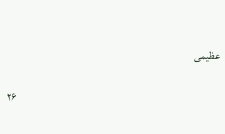عظیمی

                                                                                                ۲۶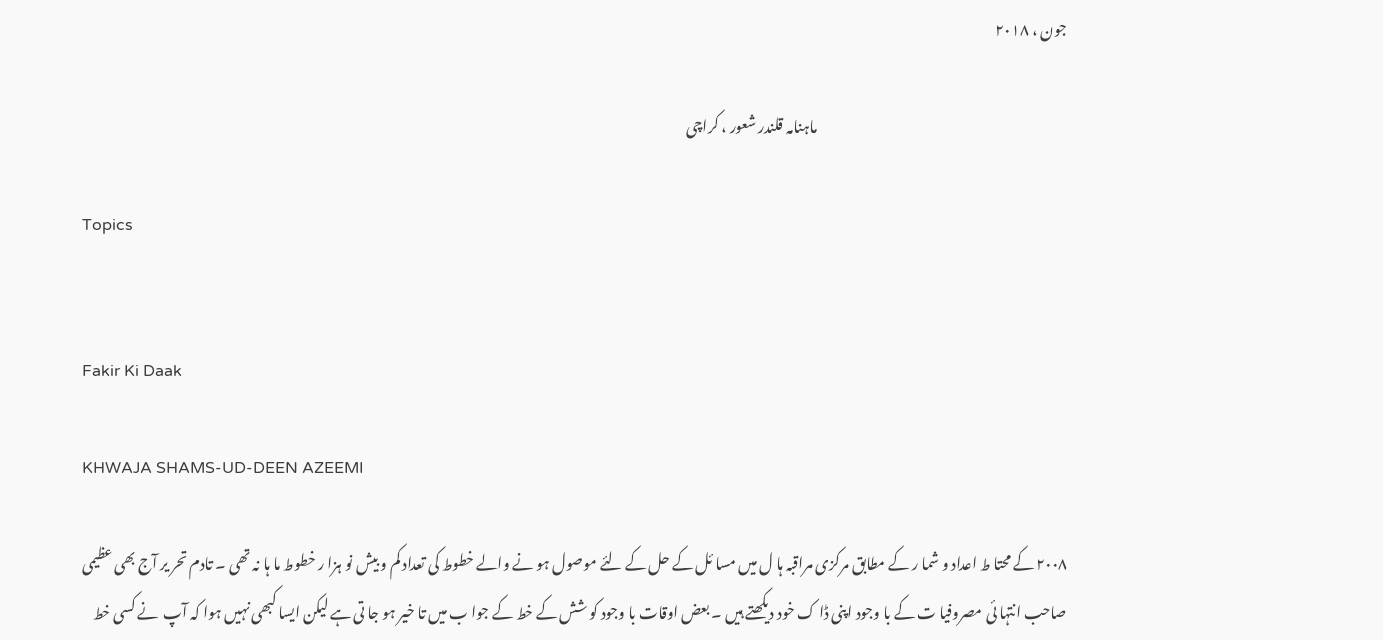جون ، ۲۰۱۸

                                                                                       ماہنامہ قلندر شعور ، کراچی

Topics


Fakir Ki Daak

KHWAJA SHAMS-UD-DEEN AZEEMI

۲۰۰۸ کے محتا ط اعداد و شما ر کے مطابق مرکزی مراقبہ ہا ل میں مسا ئل کے حل کے لئے موصول ہو نے والے خطوط کی تعداد کم و بیش نو ہزا ر خطوط ما ہا نہ تھی ۔ تادم تحر یر آج بھی عظیمی صاحب انتہا ئی مصروفیا ت کے با وجود اپنی ڈا ک خود دیکھتے ہیں ۔ بعض اوقات با وجود کو شش کے خط کے جوا ب میں تا خیر ہو جا تی ہے لیکن ایسا کبھی نہیں ہوا کہ آپ  نے کسی خط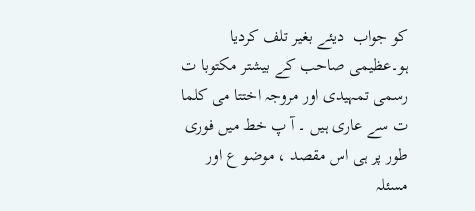کو جواب  دیئے بغیر تلف کردیا ہو۔عظیمی صاحب کے بیشتر مکتوبا ت رسمی تمہیدی اور مروجہ اختتا می کلما ت سے عاری ہیں ۔ آ پ خط میں فوری طور پر ہی اس مقصد ، موضو ع اور مسئلہ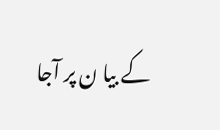کے بیا ن پر آجا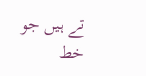تے ہیں جو خط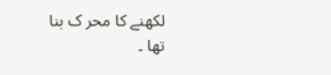لکھنے کا محر ک بنا تھا ۔